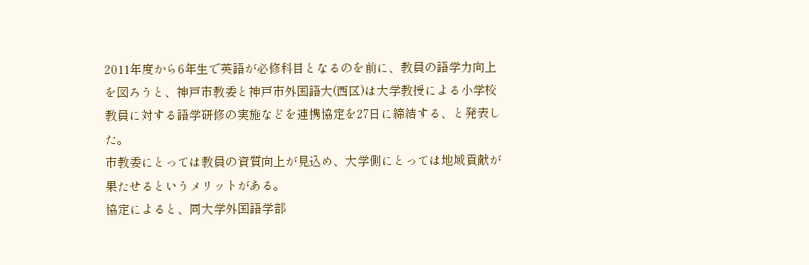2011年度から6年生で英語が必修科目となるのを前に、教員の語学力向上を図ろうと、神戸市教委と神戸市外国語大(西区)は大学教授による小学校教員に対する語学研修の実施などを連携協定を27日に締結する、と発表した。
市教委にとっては教員の資質向上が見込め、大学側にとっては地域貢献が果たせるというメリットがある。
協定によると、同大学外国語学部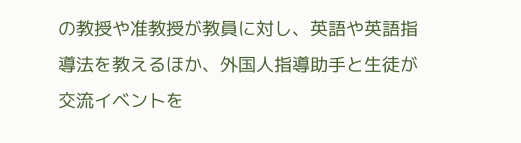の教授や准教授が教員に対し、英語や英語指導法を教えるほか、外国人指導助手と生徒が交流イベントを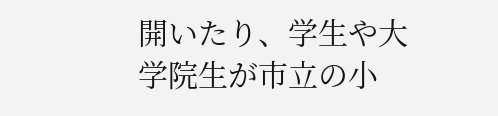開いたり、学生や大学院生が市立の小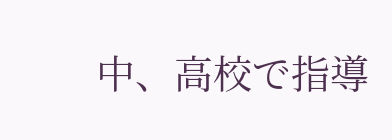中、高校で指導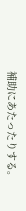補助にあたったりする。